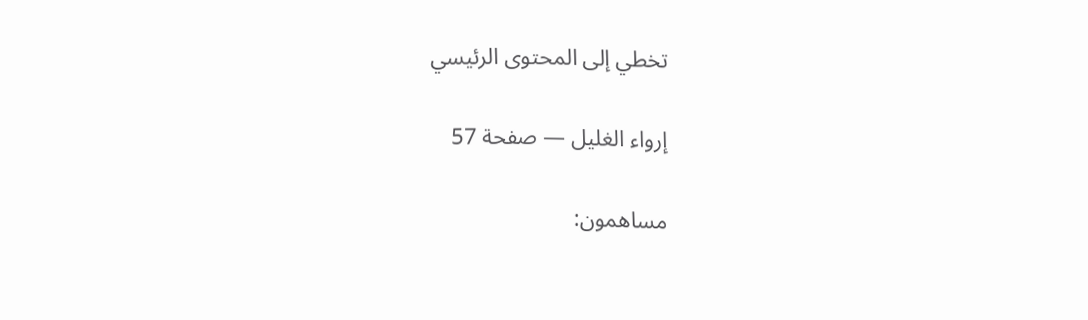تخطي إلى المحتوى الرئيسي

إرواء الغليل — صفحة 57

مساهمون: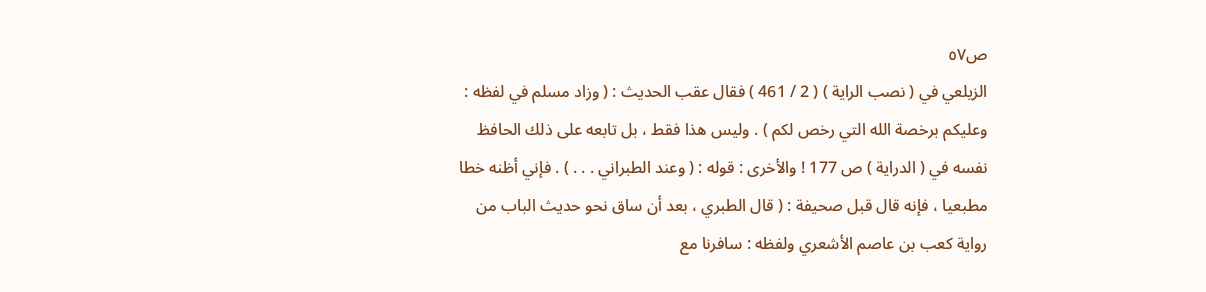ص٥٧
الزيلعي في ( نصب الراية ) ( 2 / 461 ) فقال عقب الحديث : ( وزاد مسلم في لفظه : وعليكم برخصة الله التي رخص لكم ) . وليس هذا فقط ، بل تابعه على ذلك الحافظ نفسه في ( الدراية ) ص 177 ! والأخرى : قوله : ( وعند الطبراني . . . ) . فإني أظنه خطا مطبعيا ، فإنه قال قبل صحيفة : ( قال الطبري ، بعد أن ساق نحو حديث الباب من رواية كعب بن عاصم الأشعري ولفظه : سافرنا مع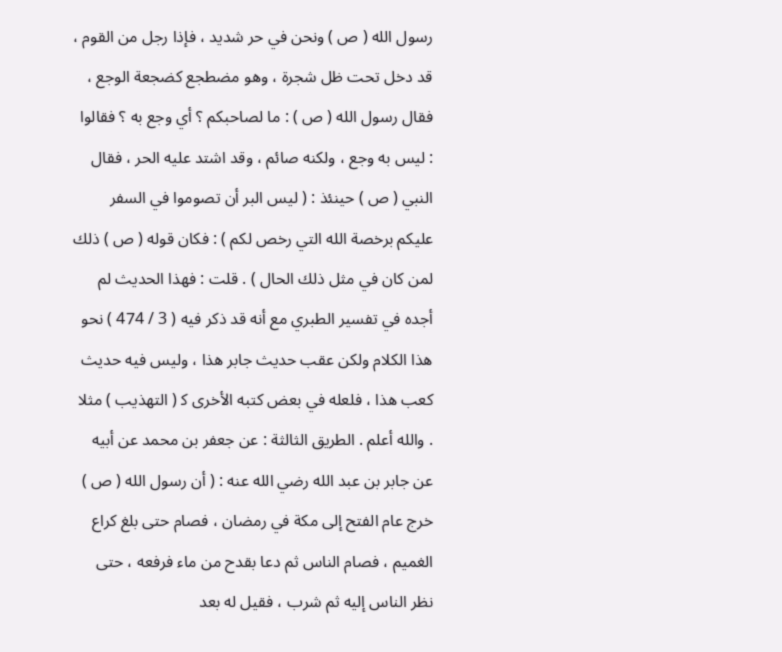رسول الله ( ص ) ونحن في حر شديد ، فإذا رجل من القوم ، قد دخل تحت ظل شجرة ، وهو مضطجع كضجعة الوجع ، فقال رسول الله ( ص ) : ما لصاحبكم ؟ أي وجع به ؟ فقالوا : ليس به وجع ، ولكنه صائم ، وقد اشتد عليه الحر ، فقال النبي ( ص ) حينئذ : ( ليس البر أن تصوموا في السفر عليكم برخصة الله التي رخص لكم ) : فكان قوله ( ص ) ذلك لمن كان في مثل ذلك الحال ) . قلت : فهذا الحديث لم أجده في تفسير الطبري مع أنه قد ذكر فيه ( 3 / 474 ) نحو هذا الكلام ولكن عقب حديث جابر هذا ، وليس فيه حديث كعب هذا ، فلعله في بعض كتبه الأخرى ك‍ ( التهذيب ) مثلا . والله أعلم . الطريق الثالثة : عن جعفر بن محمد عن أبيه عن جابر بن عبد الله رضي الله عنه : ( أن رسول الله ( ص ) خرج عام الفتح إلى مكة في رمضان ، فصام حتى بلغ كراع الغميم ، فصام الناس ثم دعا بقدح من ماء فرفعه ، حتى نظر الناس إليه ثم شرب ، فقيل له بعد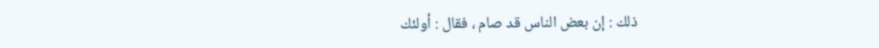ذلك : إن بعض الناس قد صام ، فقال : أولئك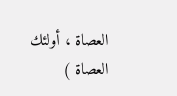العصاة ، أولئك العصاة )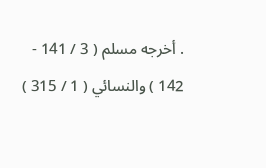. أخرجه مسلم ( 3 / 141 - 142 ) والنسائي ( 1 / 315 )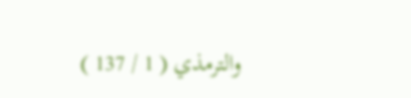والترمذي ( 1 / 137 )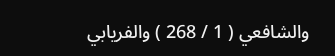والشافعي ( 1 / 268 ) والفريابي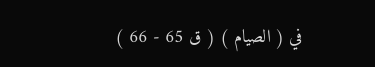في ( الصيام ) ( ق 65 - 66 )